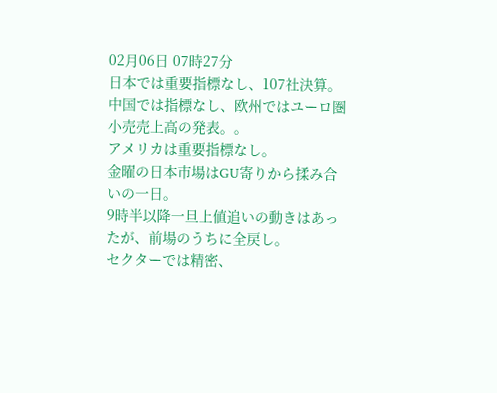02月06日 07時27分
日本では重要指標なし、107社決算。
中国では指標なし、欧州ではユーロ圏小売売上高の発表。。
アメリカは重要指標なし。
金曜の日本市場はGU寄りから揉み合いの一日。
9時半以降一旦上値追いの動きはあったが、前場のうちに全戻し。
セクターでは精密、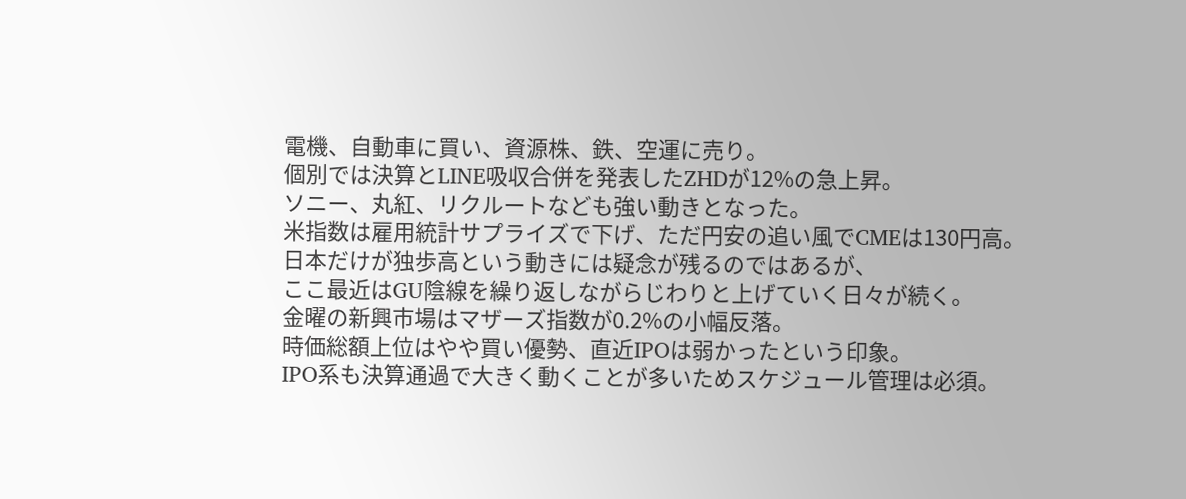電機、自動車に買い、資源株、鉄、空運に売り。
個別では決算とLINE吸収合併を発表したZHDが12%の急上昇。
ソニー、丸紅、リクルートなども強い動きとなった。
米指数は雇用統計サプライズで下げ、ただ円安の追い風でCMEは130円高。
日本だけが独歩高という動きには疑念が残るのではあるが、
ここ最近はGU陰線を繰り返しながらじわりと上げていく日々が続く。
金曜の新興市場はマザーズ指数が0.2%の小幅反落。
時価総額上位はやや買い優勢、直近IPOは弱かったという印象。
IPO系も決算通過で大きく動くことが多いためスケジュール管理は必須。